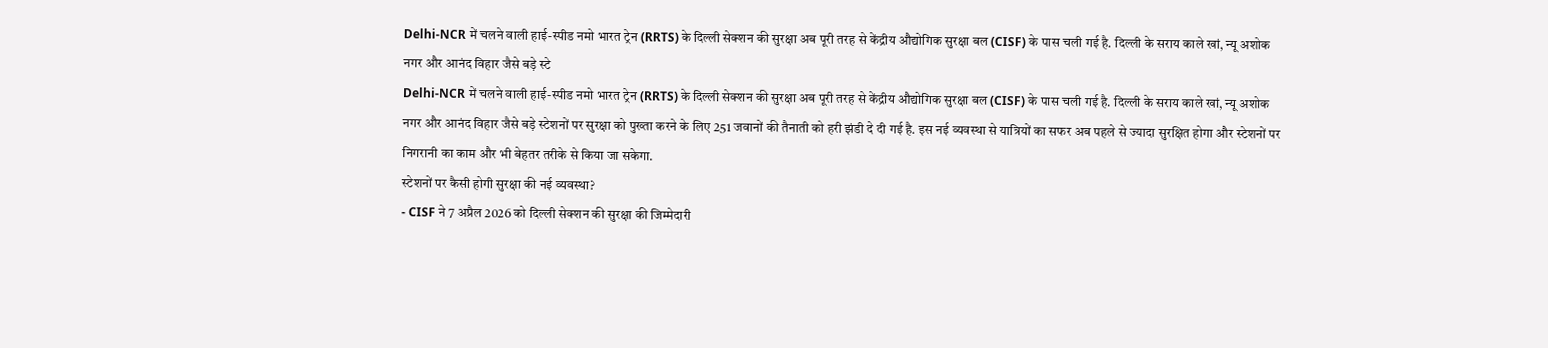Delhi-NCR में चलने वाली हाई-स्पीड नमो भारत ट्रेन (RRTS) के दिल्ली सेक्शन की सुरक्षा अब पूरी तरह से केंद्रीय औद्योगिक सुरक्षा बल (CISF) के पास चली गई है. दिल्ली के सराय काले खां, न्यू अशोक नगर और आनंद विहार जैसे बड़े स्टे
Delhi-NCR में चलने वाली हाई-स्पीड नमो भारत ट्रेन (RRTS) के दिल्ली सेक्शन की सुरक्षा अब पूरी तरह से केंद्रीय औद्योगिक सुरक्षा बल (CISF) के पास चली गई है. दिल्ली के सराय काले खां, न्यू अशोक नगर और आनंद विहार जैसे बड़े स्टेशनों पर सुरक्षा को पुख्ता करने के लिए 251 जवानों की तैनाती को हरी झंडी दे दी गई है. इस नई व्यवस्था से यात्रियों का सफर अब पहले से ज्यादा सुरक्षित होगा और स्टेशनों पर निगरानी का काम और भी बेहतर तरीके से किया जा सकेगा.
स्टेशनों पर कैसी होगी सुरक्षा की नई व्यवस्था?
- CISF ने 7 अप्रैल 2026 को दिल्ली सेक्शन की सुरक्षा की जिम्मेदारी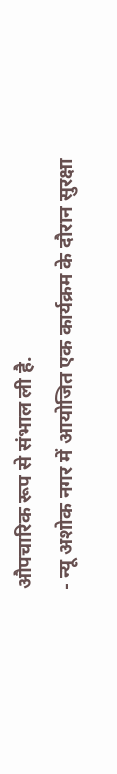औपचारिक रूप से संभाल ली है.
- न्यू अशोक नगर में आयोजित एक कार्यक्रम के दौरान सुरक्षा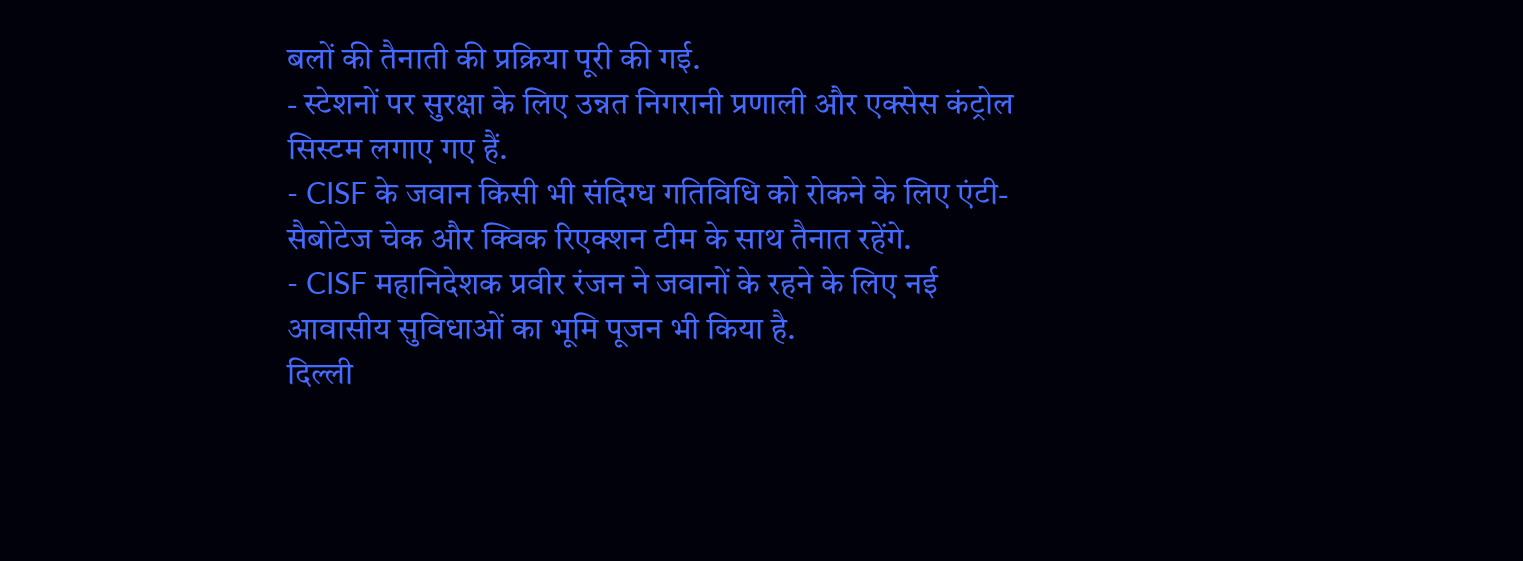बलों की तैनाती की प्रक्रिया पूरी की गई.
- स्टेशनों पर सुरक्षा के लिए उन्नत निगरानी प्रणाली और एक्सेस कंट्रोल सिस्टम लगाए गए हैं.
- CISF के जवान किसी भी संदिग्ध गतिविधि को रोकने के लिए एंटी-सैबोटेज चेक और क्विक रिएक्शन टीम के साथ तैनात रहेंगे.
- CISF महानिदेशक प्रवीर रंजन ने जवानों के रहने के लिए नई आवासीय सुविधाओं का भूमि पूजन भी किया है.
दिल्ली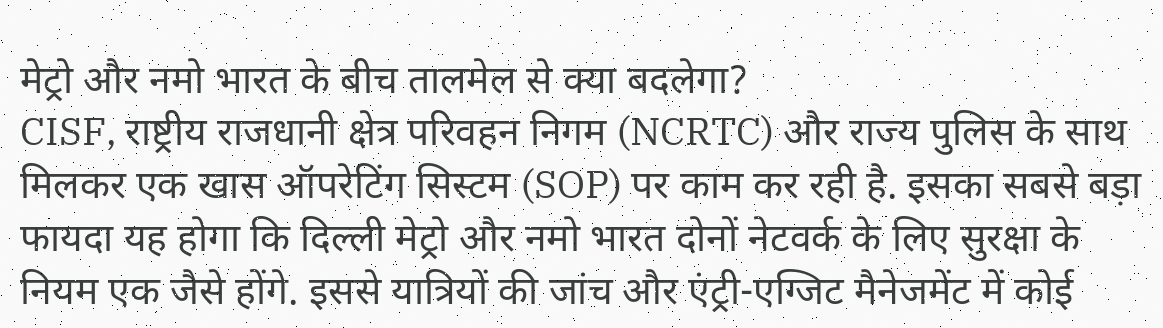मेट्रो और नमो भारत के बीच तालमेल से क्या बदलेगा?
CISF, राष्ट्रीय राजधानी क्षेत्र परिवहन निगम (NCRTC) और राज्य पुलिस के साथ मिलकर एक खास ऑपरेटिंग सिस्टम (SOP) पर काम कर रही है. इसका सबसे बड़ा फायदा यह होगा कि दिल्ली मेट्रो और नमो भारत दोनों नेटवर्क के लिए सुरक्षा के नियम एक जैसे होंगे. इससे यात्रियों की जांच और एंट्री-एग्जिट मैनेजमेंट में कोई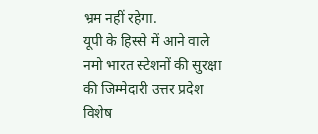भ्रम नहीं रहेगा.
यूपी के हिस्से में आने वाले नमो भारत स्टेशनों की सुरक्षा की जिम्मेदारी उत्तर प्रदेश विशेष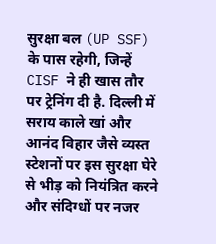सुरक्षा बल (UP SSF) के पास रहेगी, जिन्हें CISF ने ही खास तौर पर ट्रेनिंग दी है. दिल्ली में सराय काले खां और आनंद विहार जैसे व्यस्त स्टेशनों पर इस सुरक्षा घेरे से भीड़ को नियंत्रित करने और संदिग्धों पर नजर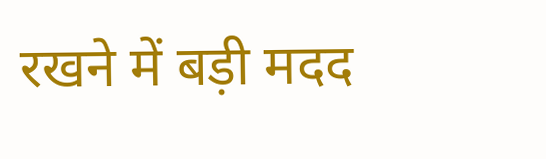रखने में बड़ी मदद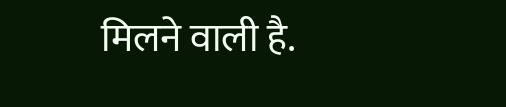मिलने वाली है.